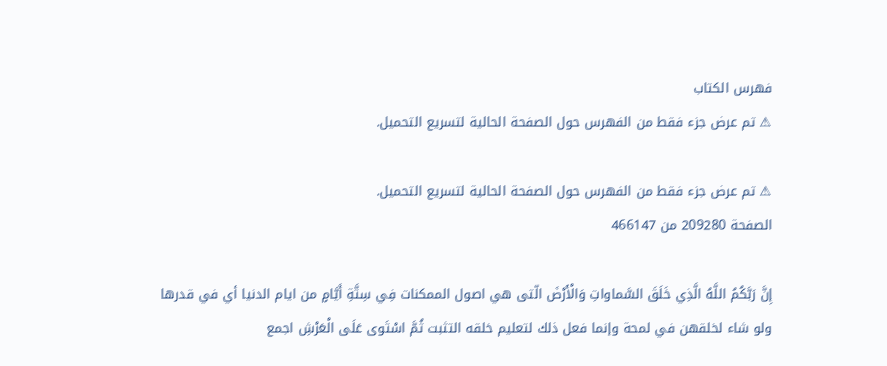فهرس الكتاب
⚠ تم عرض جزء فقط من الفهرس حول الصفحة الحالية لتسريع التحميل.

⚠ تم عرض جزء فقط من الفهرس حول الصفحة الحالية لتسريع التحميل.
الصفحة 209280 من 466147

إِنَّ رَبَّكُمُ اللَّهُ الَّذِي خَلَقَ السَّماواتِ وَالْأَرْضَ الّتى هي اصول الممكنات فِي سِتَّةِ أَيَّامٍ من ايام الدنيا أي في قدرها ولو شاء لخلقهن في لمحة وإنما فعل ذلك لتعليم خلقه التثبت ثُمَّ اسْتَوى عَلَى الْعَرْشِ اجمع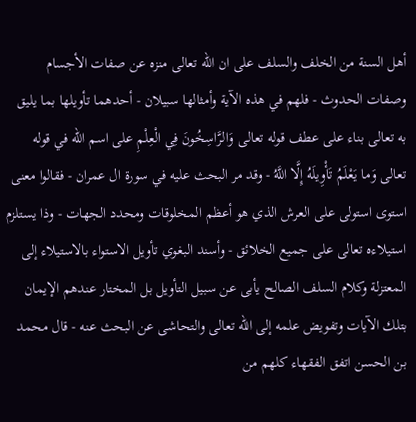أهل السنة من الخلف والسلف على ان الله تعالى منزه عن صفات الأجسام وصفات الحدوث - فلهم في هذه الآية وأمثالها سبيلان - أحدهما تأويلها بما يليق به تعالى بناء على عطف قوله تعالى وَالرَّاسِخُونَ فِي الْعِلْمِ على اسم الله في قوله تعالى وَما يَعْلَمُ تَأْوِيلَهُ إِلَّا اللَّهُ - وقد مر البحث عليه في سورة ال عمران - فقالوا معنى استوى استولى على العرش الذي هو أعظم المخلوقات ومحدد الجهات - وذا يستلزم استيلاءه تعالى على جميع الخلائق - وأسند البغوي تأويل الاستواء بالاستيلاء إلى المعتزلة وكلام السلف الصالح يأبى عن سبيل التأويل بل المختار عندهم الإيمان بتلك الآيات وتفويض علمه إلى الله تعالى والتحاشى عن البحث عنه - قال محمد بن الحسن اتفق الفقهاء كلهم من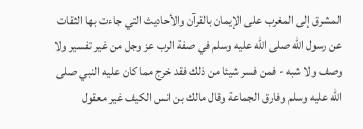المشرق إلى المغرب على الإيمان بالقرآن والأحاديث التي جاءت بها الثقات عن رسول الله صلى الله عليه وسلم في صفة الرب عز وجل من غير تفسير ولا وصف ولا شبه - فمن فسر شيئا من ذلك فقد خرج مما كان عليه النبي صلى الله عليه وسلم وفارق الجماعة وقال مالك بن انس الكيف غير معقول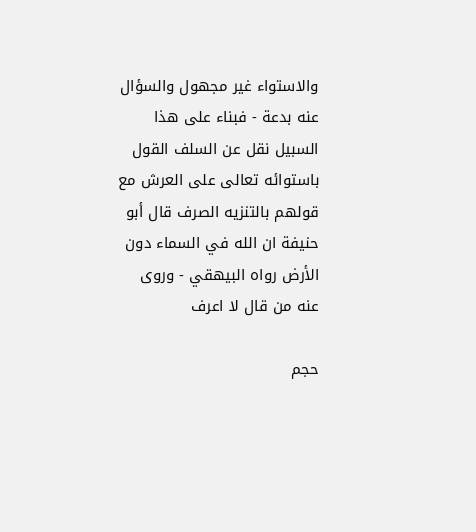والاستواء غير مجهول والسؤال عنه بدعة - فبناء على هذا السبيل نقل عن السلف القول باستوائه تعالى على العرش مع قولهم بالتنزيه الصرف قال أبو حنيفة ان الله في السماء دون الأرض رواه البيهقي - وروى عنه من قال لا اعرف

حجم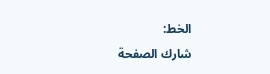الخط:
شارك الصفحة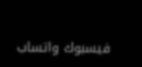فيسبوك واتساب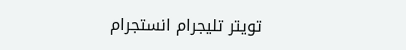تويتر تليجرام انستجرام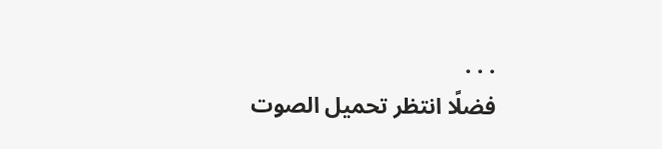. . .
فضلًا انتظر تحميل الصوت